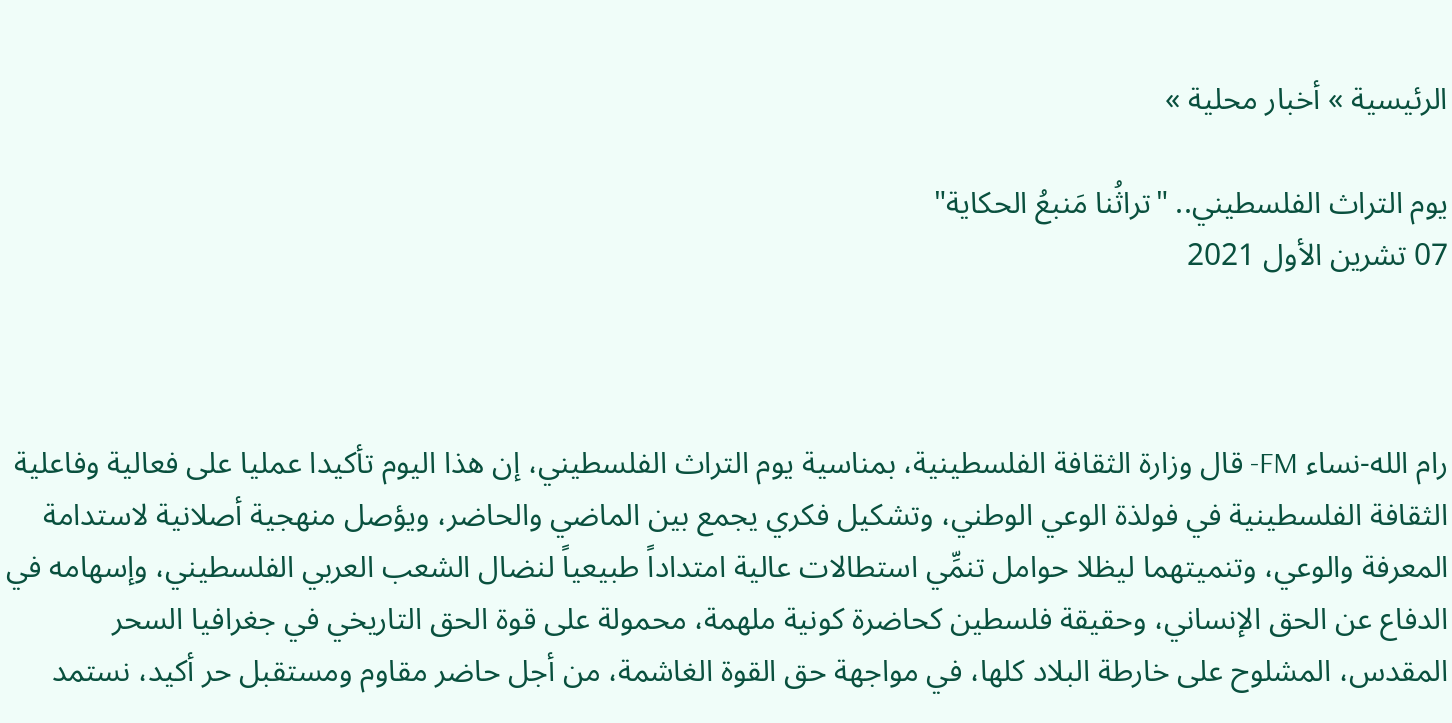الرئيسية » أخبار محلية »

يوم التراث الفلسطيني.. "تراثُنا مَنبعُ الحكاية"
07 تشرين الأول 2021



رام الله-نساء FM- قال وزارة الثقافة الفلسطينية، بمناسية يوم التراث الفلسطيني، إن هذا اليوم تأكيدا عمليا على فعالية وفاعلية الثقافة الفلسطينية في فولذة الوعي الوطني، وتشكيل فكري يجمع بين الماضي والحاضر، ويؤصل منهجية أصلانية لاستدامة المعرفة والوعي، وتنميتهما ليظلا حوامل تنمِّي استطالات عالية امتداداً طبيعياً لنضال الشعب العربي الفلسطيني، وإسهامه في الدفاع عن الحق الإنساني، وحقيقة فلسطين كحاضرة كونية ملهمة، محمولة على قوة الحق التاريخي في جغرافيا السحر المقدس، المشلوح على خارطة البلاد كلها، في مواجهة حق القوة الغاشمة، من أجل حاضر مقاوم ومستقبل حر أكيد، نستمد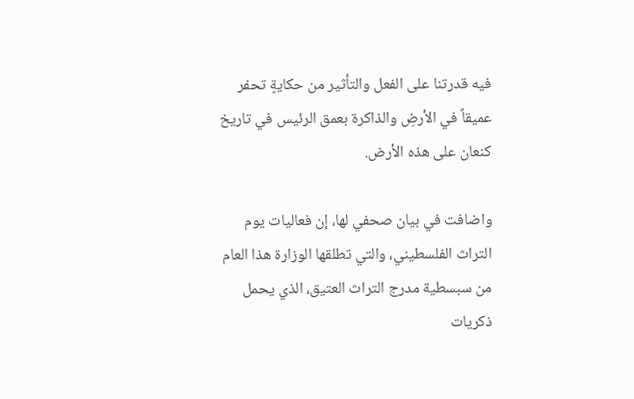فيه قدرتنا على الفعل والتأثير من حكايةٍ تحفر عميقاً في الأرضِ والذاكرة بعمق الرئيس في تاريخ كنعان على هذه الأرض.

واضافت في بيان صحفي لها، إن فعاليات يوم التراث الفلسطيني، والتي تطلقها الوزارة هذا العام من سبسطية مدرج التراث العتيق، الذي يحمل ذكريات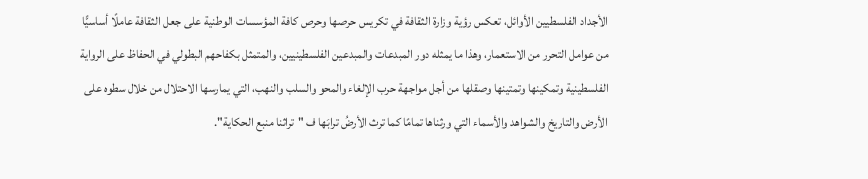الأجداد الفلسطيين الأوائل، تعكس رؤية وزارة الثقافة في تكريس حرصها وحرص كافة المؤسسات الوطنية على جعل الثقافة عاملًا أساسيًّا من عوامل التحرر من الاستعمار، وهذا ما يمثله دور المبدعات والمبدعين الفلسطينيين، والمتمثل بكفاحهم البطولي في الحفاظ على الرواية الفلسطينية وتمكينها وتمتينها وصقلها من أجل مواجهة حرب الإلغاء والمحو والسلب والنهب، التي يمارسها الاحتلال من خلال سطوه على الأرض والتاريخ والشواهد والأسماء التي ورثناها تمامًا كما ترث الأرضُ ترابَها ف "تراثنا منبع الحكاية".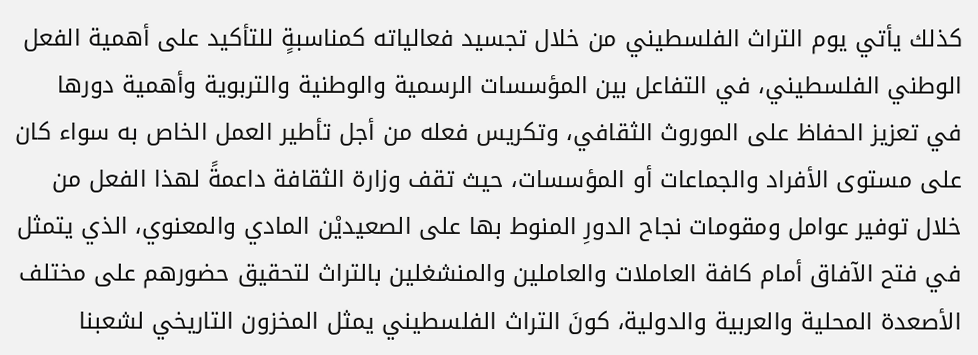كذلك يأتي يوم التراث الفلسطيني من خلال تجسيد فعالياته كمناسبةٍ للتأكيد على أهمية الفعل الوطني الفلسطيني، في التفاعل بين المؤسسات الرسمية والوطنية والتربوية وأهمية دورها في تعزيز الحفاظ على الموروث الثقافي، وتكريس فعله من أجل تأطير العمل الخاص به سواء كان على مستوى الأفراد والجماعات أو المؤسسات، حيث تقف وزارة الثقافة داعمةً لهذا الفعل من خلال توفير عوامل ومقومات نجاح الدورِ المنوط بها على الصعيديْن المادي والمعنوي، الذي يتمثل في فتح الآفاق أمام كافة العاملات والعاملين والمنشغلين بالتراث لتحقيق حضورهم على مختلف الأصعدة المحلية والعربية والدولية، كونَ التراث الفلسطيني يمثل المخزون التاريخي لشعبنا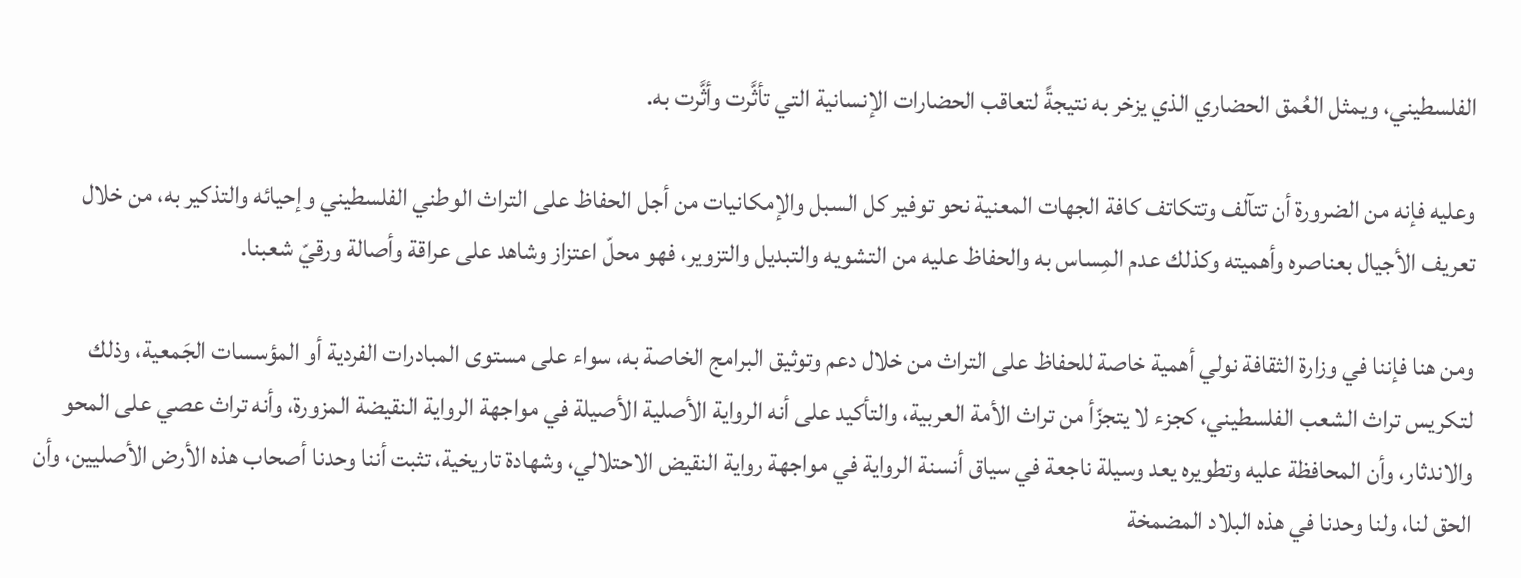الفلسطيني، ويمثل العُمق الحضاري الذي يزخر به نتيجةً لتعاقب الحضارات الإنسانية التي تأثَّرت وأثَّرت به.

وعليه فإنه من الضرورة أن تتآلف وتتكاتف كافة الجهات المعنية نحو توفير كل السبل والإمكانيات من أجل الحفاظ على التراث الوطني الفلسطيني وإحيائه والتذكير به، من خلال تعريف الأجيال بعناصره وأهميته وكذلك عدم المِساس به والحفاظ عليه من التشويه والتبديل والتزوير، فهو محلّ اعتزاز وشاهد على عراقة وأصالة ورقيّ شعبنا.

ومن هنا فإننا في وزارة الثقافة نولي أهمية خاصة للحفاظ على التراث من خلال دعم وتوثيق البرامج الخاصة به، سواء على مستوى المبادرات الفردية أو المؤسسات الجَمعية، وذلك لتكريس تراث الشعب الفلسطيني، كجزء لا يتجزّأ من تراث الأمة العربية، والتأكيد على أنه الرواية الأصلية الأصيلة في مواجهة الرواية النقيضة المزورة، وأنه تراث عصي على المحو والاندثار، وأن المحافظة عليه وتطويره يعد وسيلة ناجعة في سياق أنسنة الرواية في مواجهة رواية النقيض الاحتلالي، وشهادة تاريخية، تثبت أننا وحدنا أصحاب هذه الأرض الأصليين، وأن الحق لنا، ولنا وحدنا في هذه البلاد المضمخة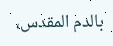بالدم المقدس،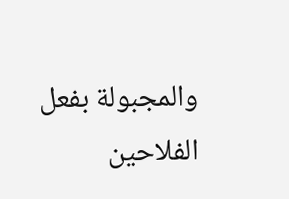والمجبولة بفعل الفلاحين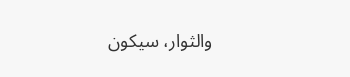والثوار، سيكون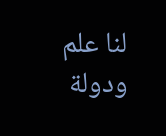لنا علم ودولة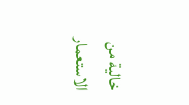خالية من الاستعمار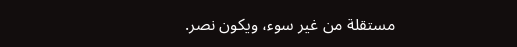مستقلة من غير سوء، ويكون نصر.